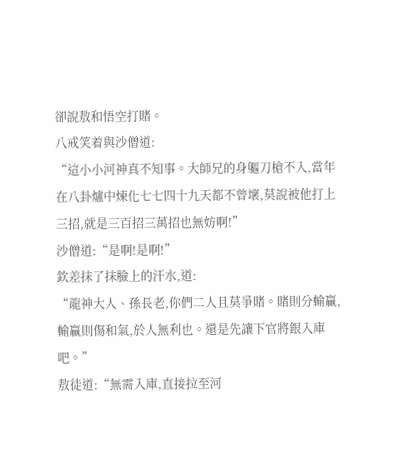卻說敖和悟空打賭。
八戒笑着與沙僧道:
“這小小河神真不知事。大師兄的身軀刀槍不入,當年在八卦爐中煉化七七四十九天都不曾壞,莫說被他打上三招,就是三百招三萬招也無妨啊!”
沙僧道:“是啊!是啊!”
欽差抹了抹臉上的汗水,道:
“龍神大人、孫長老,你們二人且莫爭賭。賭則分輸贏,輸贏則傷和氣,於人無利也。還是先讓下官將銀入庫吧。”
敖徒道:“無需入庫,直接拉至河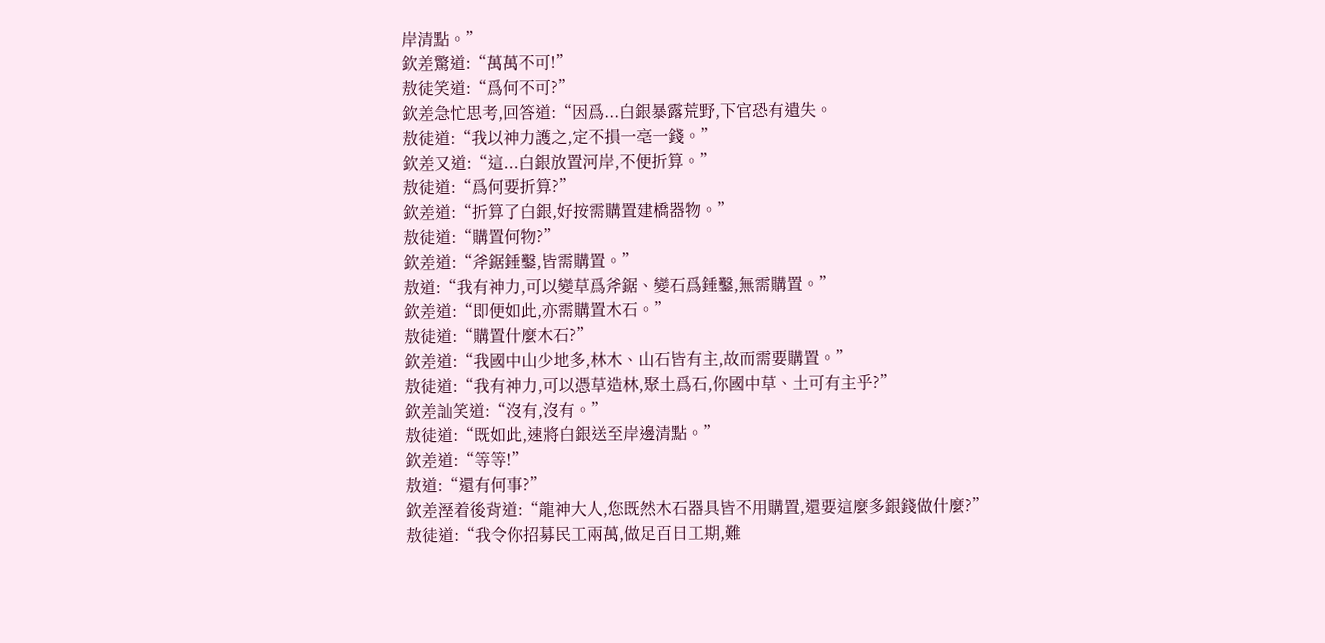岸清點。”
欽差驚道:“萬萬不可!”
敖徒笑道:“爲何不可?”
欽差急忙思考,回答道:“因爲...白銀暴露荒野,下官恐有遺失。
敖徒道:“我以神力護之,定不損一亳一錢。”
欽差又道:“這...白銀放置河岸,不便折算。”
敖徒道:“爲何要折算?”
欽差道:“折算了白銀,好按需購置建橋器物。”
敖徒道:“購置何物?”
欽差道:“斧鋸錘鑿,皆需購置。”
敖道:“我有神力,可以變草爲斧鋸、變石爲錘鑿,無需購置。”
欽差道:“即便如此,亦需購置木石。”
敖徒道:“購置什麼木石?”
欽差道:“我國中山少地多,林木、山石皆有主,故而需要購置。”
敖徒道:“我有神力,可以憑草造林,聚土爲石,你國中草、土可有主乎?”
欽差訕笑道:“沒有,沒有。”
敖徒道:“既如此,速將白銀送至岸邊清點。”
欽差道:“等等!”
敖道:“還有何事?”
欽差溼着後背道:“龍神大人,您既然木石器具皆不用購置,還要這麼多銀錢做什麼?”
敖徒道:“我令你招募民工兩萬,做足百日工期,難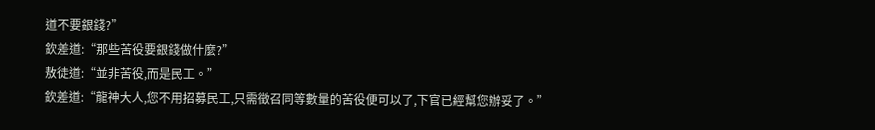道不要銀錢?”
欽差道:“那些苦役要銀錢做什麼?”
敖徒道:“並非苦役,而是民工。”
欽差道:“龍神大人,您不用招募民工,只需徵召同等數量的苦役便可以了,下官已經幫您辦妥了。”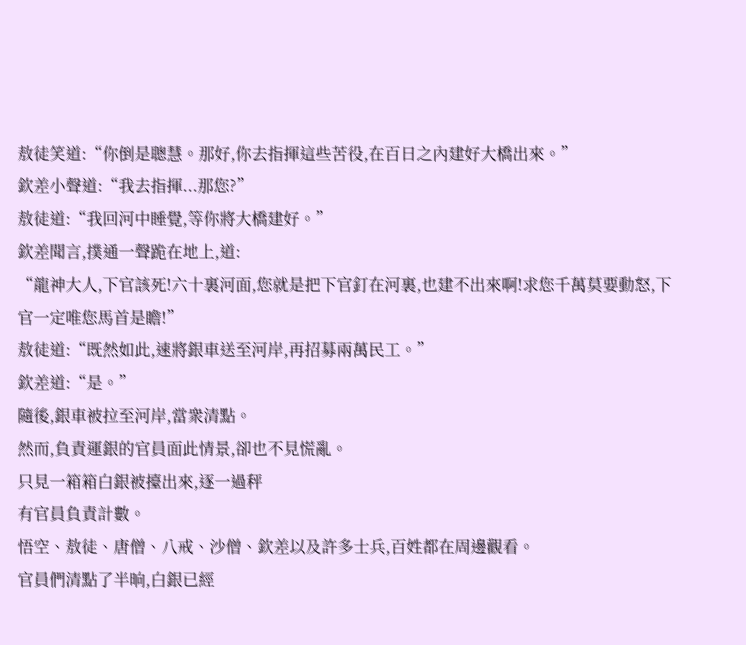敖徒笑道:“你倒是聰慧。那好,你去指揮這些苦役,在百日之內建好大橋出來。”
欽差小聲道:“我去指揮...那您?”
敖徒道:“我回河中睡覺,等你將大橋建好。”
欽差聞言,撲通一聲跪在地上,道:
“龍神大人,下官該死!六十裏河面,您就是把下官釘在河裏,也建不出來啊!求您千萬莫要動怒,下官一定唯您馬首是瞻!”
敖徒道:“既然如此,速將銀車送至河岸,再招募兩萬民工。”
欽差道:“是。”
隨後,銀車被拉至河岸,當衆清點。
然而,負責運銀的官員面此情景,卻也不見慌亂。
只見一箱箱白銀被擡出來,逐一過秤
有官員負責計數。
悟空、敖徒、唐僧、八戒、沙僧、欽差以及許多士兵,百姓都在周邊觀看。
官員們清點了半晌,白銀已經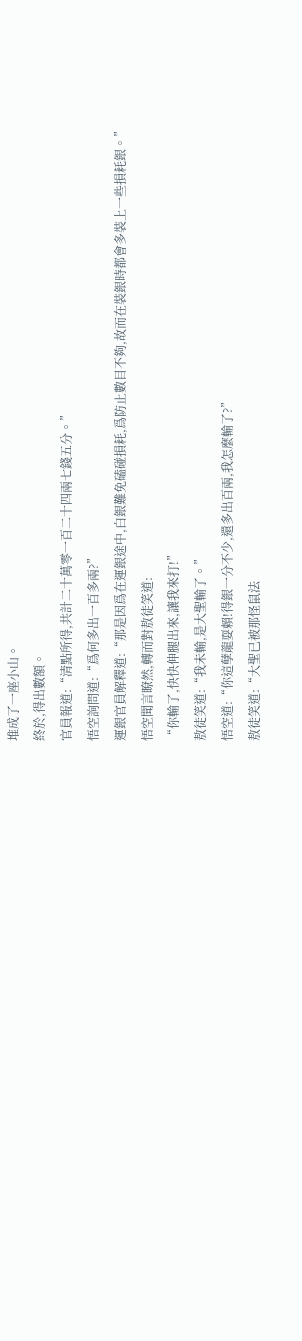堆成了一座小山。
終於,得出數額。
官員報道:“清點所得,共計二十萬零一百二十四兩七錢五分。”
悟空詢問道:“爲何多出一百多兩?”
運銀官員解釋道:“那是因爲在運銀途中,白銀難免磕碰損耗,爲防止數目不夠,故而在裝銀時都會多裝上一些損耗銀。”
悟空聞言瞭然,轉而對敖徒笑道:
“你輸了,快快伸腿出來,讓我來打!”
敖徒笑道:“我未輸,是大聖輸了。”
悟空道:“你這孽龍耍賴!得銀一分不少,還多出百兩,我怎麼輸了?”
敖徒笑道:“大聖已被那怪鼠法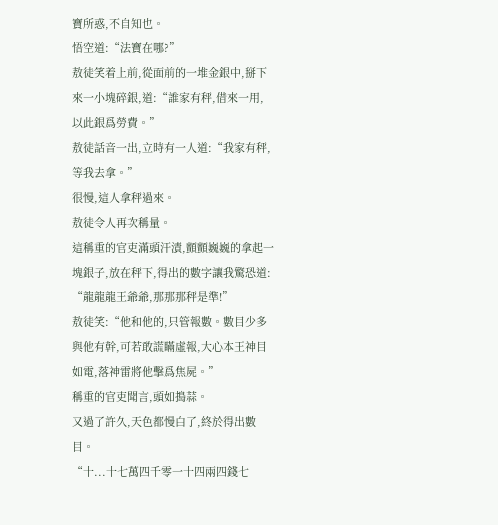寶所惑,不自知也。
悟空道:“法寶在哪?”
敖徒笑着上前,從面前的一堆金銀中,掰下來一小塊碎銀,道:“誰家有秤,借來一用,以此銀爲勞費。”
敖徒話音一出,立時有一人道:“我家有秤,等我去拿。”
很慢,這人拿秤過來。
敖徒令人再次稱量。
這稱重的官吏滿頭汗漬,顫顫巍巍的拿起一塊銀子,放在秤下,得出的數字讓我驚恐道:
“龍龍龍王爺爺,那那那秤是準!”
敖徒笑:“他和他的,只管報數。數目少多與他有幹,可若敢謊瞞虛報,大心本王神目如電,落神雷將他擊爲焦屍。”
稱重的官吏聞言,頭如搗蒜。
又過了許久,天色都慢白了,終於得出數目。
“十...十七萬四千零一十四兩四錢七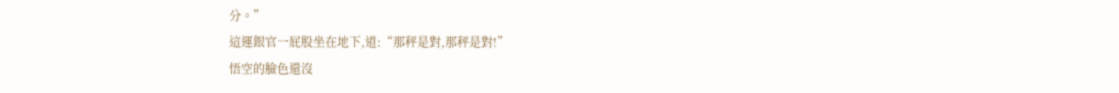分。”
這運銀官一屁股坐在地下,道:“那秤是對,那秤是對!”
悟空的臉色還沒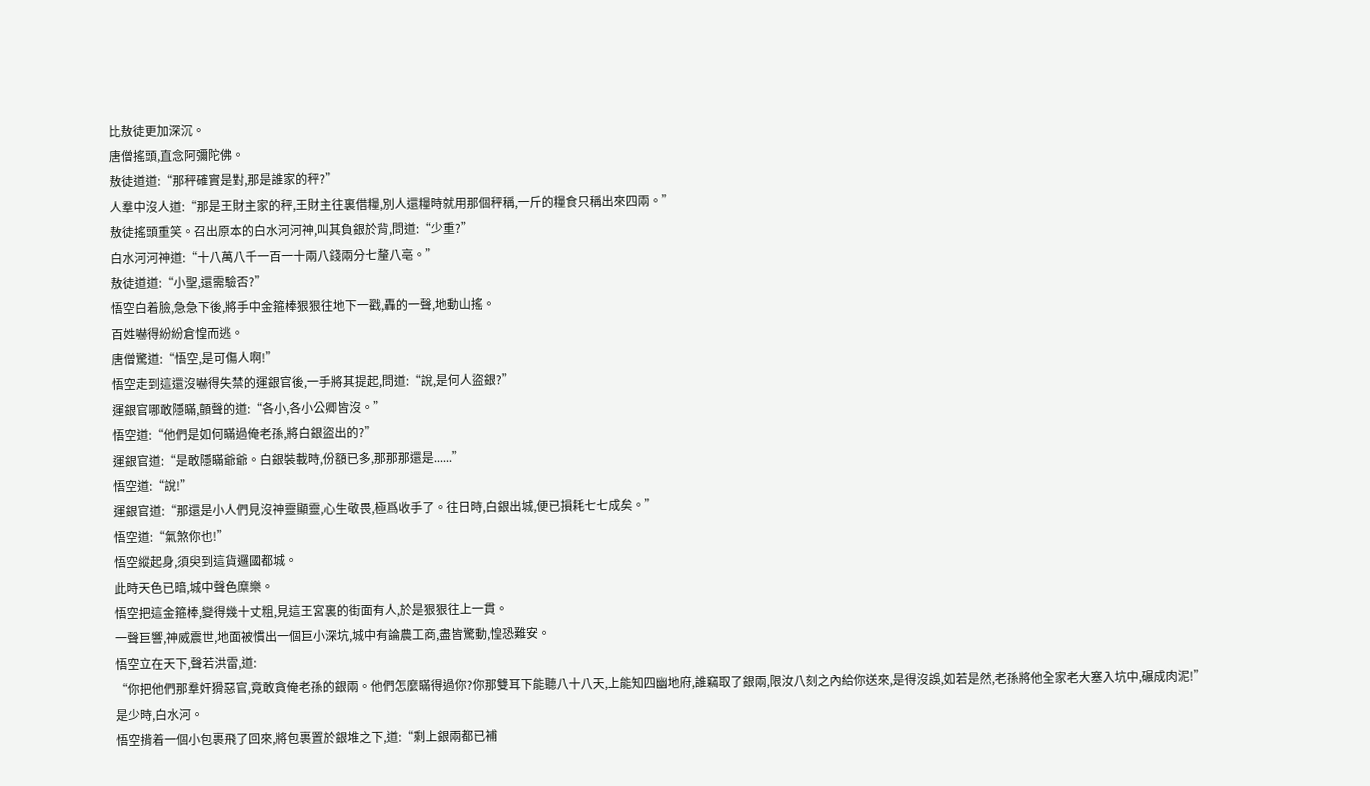比敖徒更加深沉。
唐僧搖頭,直念阿彌陀佛。
敖徒道道:“那秤確實是對,那是誰家的秤?”
人羣中沒人道:“那是王財主家的秤,王財主往裏借糧,別人還糧時就用那個秤稱,一斤的糧食只稱出來四兩。”
敖徒搖頭重笑。召出原本的白水河河神,叫其負銀於背,問道:“少重?”
白水河河神道:“十八萬八千一百一十兩八錢兩分七釐八亳。”
敖徒道道:“小聖,還需驗否?”
悟空白着臉,急急下後,將手中金箍棒狠狠往地下一戳,轟的一聲,地動山搖。
百姓嚇得紛紛倉惶而逃。
唐僧驚道:“悟空,是可傷人啊!”
悟空走到這還沒嚇得失禁的運銀官後,一手將其提起,問道:“說,是何人盜銀?”
運銀官哪敢隱瞞,顫聲的道:“各小,各小公卿皆沒。”
悟空道:“他們是如何瞞過俺老孫,將白銀盜出的?”
運銀官道:“是敢隱瞞爺爺。白銀裝載時,份額已多,那那那還是......”
悟空道:“說!”
運銀官道:“那還是小人們見沒神靈顯靈,心生敬畏,極爲收手了。往日時,白銀出城,便已損耗七七成矣。”
悟空道:“氣煞你也!”
悟空縱起身,須臾到這貨邏國都城。
此時天色已暗,城中聲色糜樂。
悟空把這金箍棒,變得幾十丈粗,見這王宮裏的街面有人,於是狠狠往上一貫。
一聲巨響,神威震世,地面被慣出一個巨小深坑,城中有論農工商,盡皆驚動,惶恐難安。
悟空立在天下,聲若洪雷,道:
“你把他們那羣奸猾惡官,竟敢貪俺老孫的銀兩。他們怎麼瞞得過你?你那雙耳下能聽八十八天,上能知四幽地府,誰竊取了銀兩,限汝八刻之內給你送來,是得沒誤,如若是然,老孫將他全家老大塞入坑中,碾成肉泥!”
是少時,白水河。
悟空揹着一個小包裹飛了回來,將包裹置於銀堆之下,道:“剩上銀兩都已補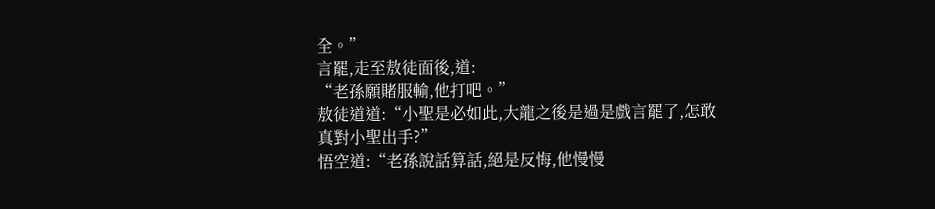全。”
言罷,走至敖徒面後,道:
“老孫願賭服輸,他打吧。”
敖徒道道:“小聖是必如此,大龍之後是過是戲言罷了,怎敢真對小聖出手?”
悟空道:“老孫說話算話,絕是反悔,他慢慢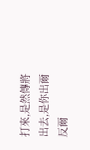打來,是然傳將出去,是你出爾反爾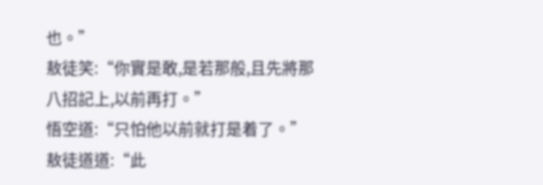也。”
敖徒笑:“你實是敢,是若那般,且先將那八招記上,以前再打。”
悟空道:“只怕他以前就打是着了。”
敖徒道道:“此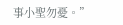事小聖勿憂。”